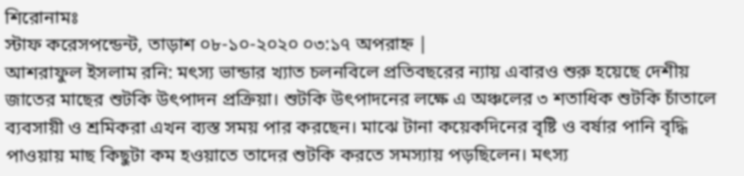শিরোনামঃ
স্টাফ করেসপন্ডেন্ট, তাড়াশ ০৮-১০-২০২০ ০৩:১৭ অপরাহ্ন |
আশরাফুল ইসলাম রনি: মৎস্য ভান্ডার খ্যাত চলনবিলে প্রতিবছরের ন্যায় এবারও শুরু হয়েছে দেশীয় জাতের মাছের শুটকি উৎপাদন প্রক্রিয়া। শুটকি উৎপাদনের লক্ষে এ অঞ্চলের ৩ শতাধিক শুটকি চাঁতালে ব্যবসায়ী ও শ্রমিকরা এখন ব্যস্ত সময় পার করছেন। মাঝে টানা কয়েকদিনের বৃষ্টি ও বর্ষার পানি বৃদ্ধি পাওয়ায় মাছ কিছুটা কম হওয়াতে তাদের শুটকি করতে সমস্যায় পড়ছিলেন। মৎস্য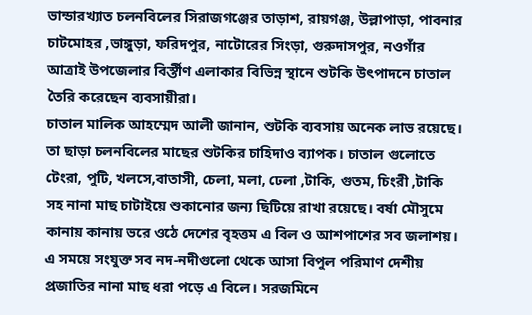ভান্ডারখ্যাত চলনবিলের সিরাজগঞ্জের তাড়াশ, রায়গঞ্জ, উল্লাপাড়া, পাবনার চাটমোহর ,ভাঙ্গুড়া, ফরিদপুর, নাটোরের সিংড়া, গুরুদাসপুর, নওগাঁর আত্রাই উপজেলার বির্স্তীণ এলাকার বিভিন্ন স্থানে শুটকি উৎপাদনে চাতাল তৈরি করেছেন ব্যবসায়ীরা।
চাতাল মালিক আহম্মেদ আলী জানান, শুটকি ব্যবসায় অনেক লাভ রয়েছে। তা ছাড়া চলনবিলের মাছের শুটকির চাহিদাও ব্যাপক। চাতাল গুলোতে টেংরা, পুটি, খলসে,বাতাসী, চেলা, মলা, ঢেলা ,টাকি, গুতম, চিংরী ,টাকি সহ নানা মাছ চাটাইয়ে শুকানোর জন্য ছিটিয়ে রাখা রয়েছে। বর্ষা মৌসুমে কানায় কানায় ভরে ওঠে দেশের বৃহত্তম এ বিল ও আশপাশের সব জলাশয়। এ সময়ে সংযুক্ত সব নদ-নদীগুলো থেকে আসা বিপুল পরিমাণ দেশীয় প্রজাতির নানা মাছ ধরা পড়ে এ বিলে। সরজমিনে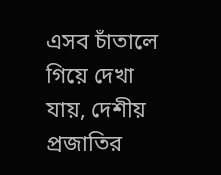এসব চাঁতালে গিয়ে দেখা যায়, দেশীয় প্রজাতির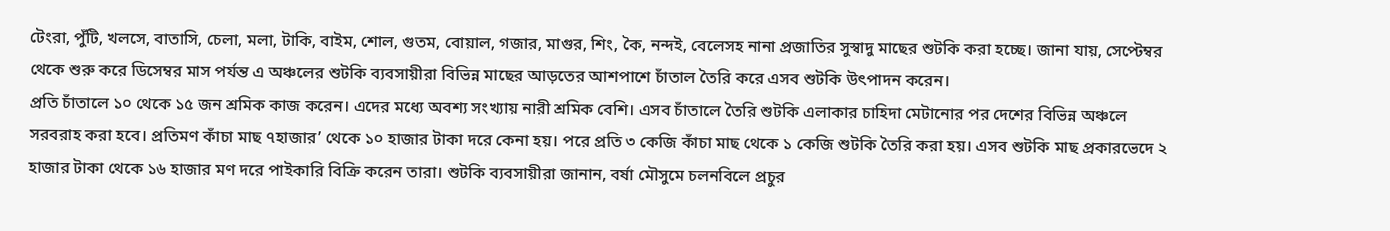টেংরা, পুঁটি, খলসে, বাতাসি, চেলা, মলা, টাকি, বাইম, শোল, গুতম, বোয়াল, গজার, মাগুর, শিং, কৈ, নন্দই, বেলেসহ নানা প্রজাতির সুস্বাদু মাছের শুটকি করা হচ্ছে। জানা যায়, সেপ্টেম্বর থেকে শুরু করে ডিসেম্বর মাস পর্যন্ত এ অঞ্চলের শুটকি ব্যবসায়ীরা বিভিন্ন মাছের আড়তের আশপাশে চাঁতাল তৈরি করে এসব শুটকি উৎপাদন করেন।
প্রতি চাঁতালে ১০ থেকে ১৫ জন শ্রমিক কাজ করেন। এদের মধ্যে অবশ্য সংখ্যায় নারী শ্রমিক বেশি। এসব চাঁতালে তৈরি শুটকি এলাকার চাহিদা মেটানোর পর দেশের বিভিন্ন অঞ্চলে সরবরাহ করা হবে। প্রতিমণ কাঁচা মাছ ৭হাজার’ থেকে ১০ হাজার টাকা দরে কেনা হয়। পরে প্রতি ৩ কেজি কাঁচা মাছ থেকে ১ কেজি শুটকি তৈরি করা হয়। এসব শুটকি মাছ প্রকারভেদে ২ হাজার টাকা থেকে ১৬ হাজার মণ দরে পাইকারি বিক্রি করেন তারা। শুটকি ব্যবসায়ীরা জানান, বর্ষা মৌসুমে চলনবিলে প্রচুর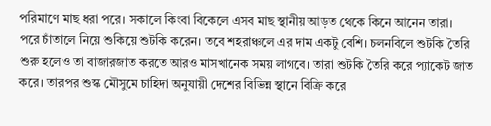পরিমাণে মাছ ধরা পরে। সকালে কিংবা বিকেলে এসব মাছ স্থানীয় আড়ত থেকে কিনে আনেন তারা।
পরে চাঁতালে নিয়ে শুকিয়ে শুটকি করেন। তবে শহরাঞ্চলে এর দাম একটু বেশি। চলনবিলে শুটকি তৈরি শুরু হলেও তা বাজারজাত করতে আরও মাসখানেক সময় লাগবে। তারা শুটকি তৈরি করে প্যাকেট জাত করে। তারপর শুস্ক মৌসুমে চাহিদা অনুযায়ী দেশের বিভিন্ন স্থানে বিক্রি করে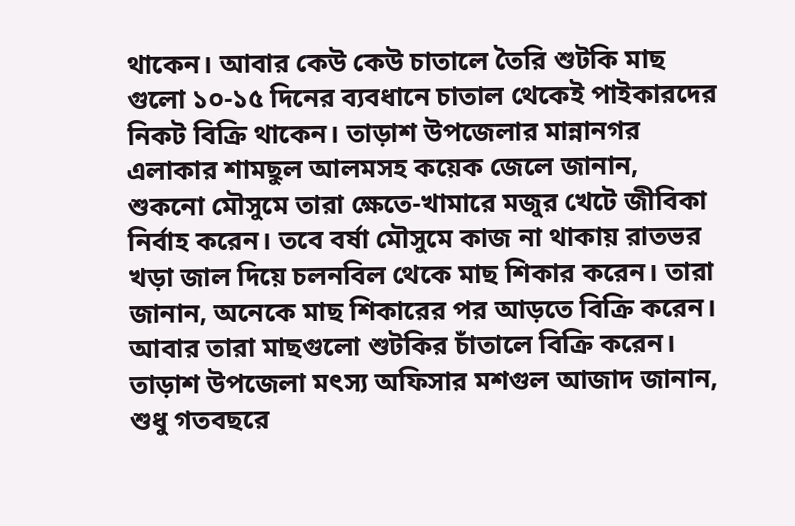থাকেন। আবার কেউ কেউ চাতালে তৈরি শুটকি মাছ গুলো ১০-১৫ দিনের ব্যবধানে চাতাল থেকেই পাইকারদের নিকট বিক্রি থাকেন। তাড়াশ উপজেলার মান্নানগর এলাকার শামছুল আলমসহ কয়েক জেলে জানান, শুকনো মৌসুমে তারা ক্ষেতে-খামারে মজুর খেটে জীবিকা নির্বাহ করেন। তবে বর্ষা মৌসুমে কাজ না থাকায় রাতভর খড়া জাল দিয়ে চলনবিল থেকে মাছ শিকার করেন। তারা জানান, অনেকে মাছ শিকারের পর আড়তে বিক্রি করেন। আবার তারা মাছগুলো শুটকির চাঁতালে বিক্রি করেন। তাড়াশ উপজেলা মৎস্য অফিসার মশগুল আজাদ জানান, শুধু গতবছরে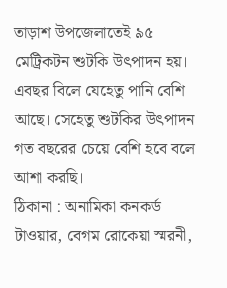তাড়াশ উপজেলাতেই ৯৫ মেট্রিকটন শুটকি উৎপাদন হয়। এবছর বিলে যেহেতু পানি বেশি আছে। সেহেতু শুটকির উৎপাদন গত বছরের চেয়ে বেশি হবে বলে আশা করছি।
ঠিকানা : অনামিকা কনকর্ড টাওয়ার, বেগম রোকেয়া স্মরনী,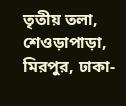তৃতীয় তলা, শেওড়াপাড়া, মিরপুর, ঢাকা-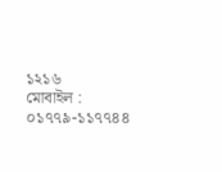১২১৬
মোবাইল : ০১৭৭৯-১১৭৭৪৪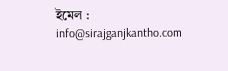ইমেল : info@sirajganjkantho.com